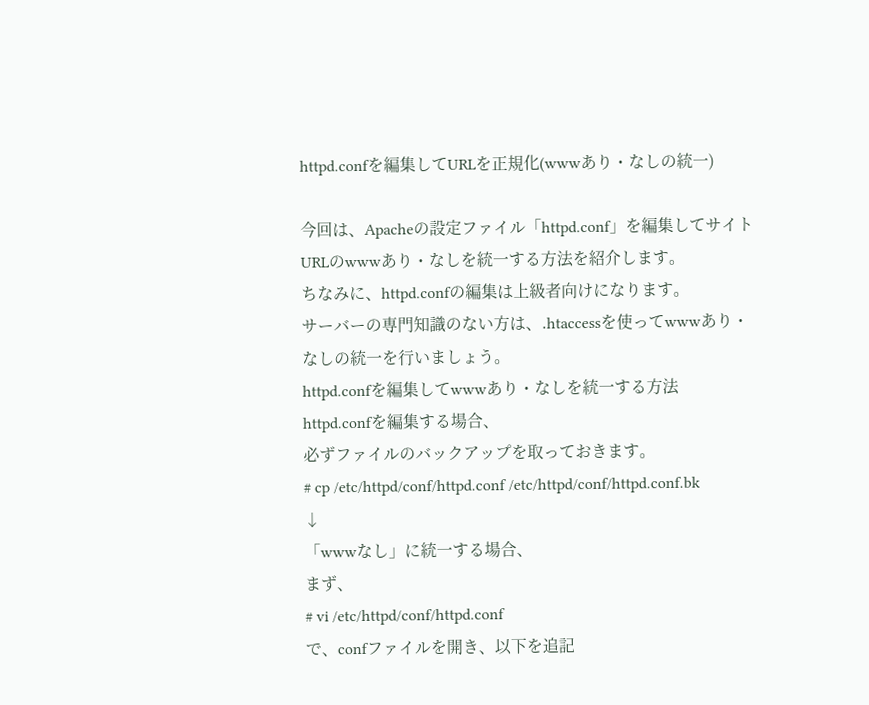httpd.confを編集してURLを正規化(wwwあり・なしの統一)

今回は、Apacheの設定ファイル「httpd.conf」を編集してサイトURLのwwwあり・なしを統一する方法を紹介します。
ちなみに、httpd.confの編集は上級者向けになります。
サーバーの専門知識のない方は、.htaccessを使ってwwwあり・なしの統一を行いましょう。
httpd.confを編集してwwwあり・なしを統一する方法
httpd.confを編集する場合、
必ずファイルのバックアップを取っておきます。
# cp /etc/httpd/conf/httpd.conf /etc/httpd/conf/httpd.conf.bk
↓
「wwwなし」に統一する場合、
まず、
# vi /etc/httpd/conf/httpd.conf
で、confファイルを開き、以下を追記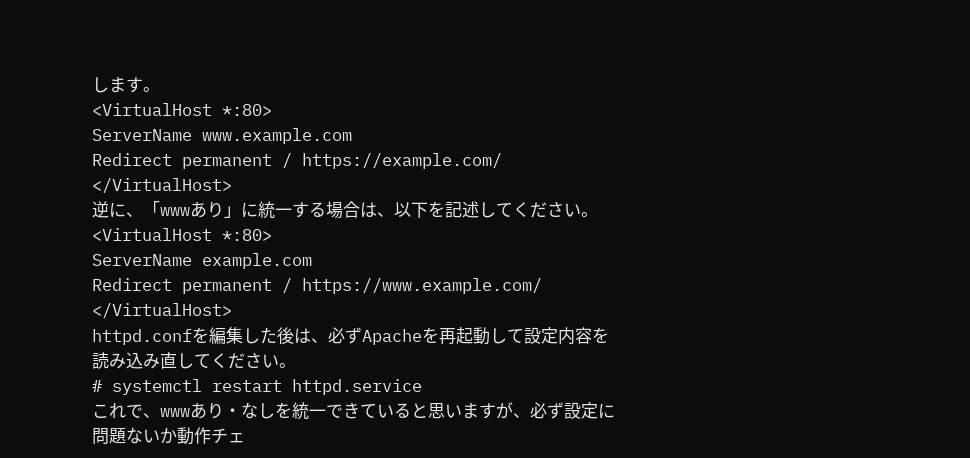します。
<VirtualHost *:80>
ServerName www.example.com
Redirect permanent / https://example.com/
</VirtualHost>
逆に、「wwwあり」に統一する場合は、以下を記述してください。
<VirtualHost *:80>
ServerName example.com
Redirect permanent / https://www.example.com/
</VirtualHost>
httpd.confを編集した後は、必ずApacheを再起動して設定内容を読み込み直してください。
# systemctl restart httpd.service
これで、wwwあり・なしを統一できていると思いますが、必ず設定に問題ないか動作チェ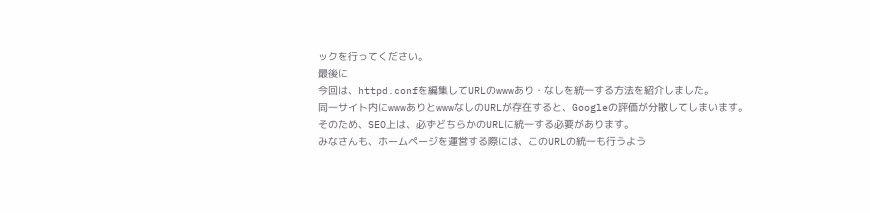ックを行ってください。
最後に
今回は、httpd.confを編集してURLのwwwあり・なしを統一する方法を紹介しました。
同一サイト内にwwwありとwwwなしのURLが存在すると、Googleの評価が分散してしまいます。
そのため、SEO上は、必ずどちらかのURLに統一する必要があります。
みなさんも、ホームページを運営する際には、このURLの統一も行うよう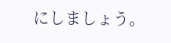にしましょう。